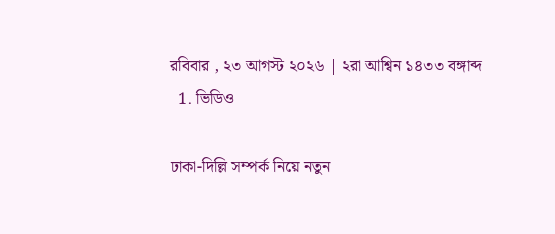রবিবার , ২৩ আগস্ট ২০২৬ | ২রা আশ্বিন ১৪৩৩ বঙ্গাব্দ
  1. ভিডিও

ঢাকা-দিল্লি সম্পর্ক নিয়ে নতুন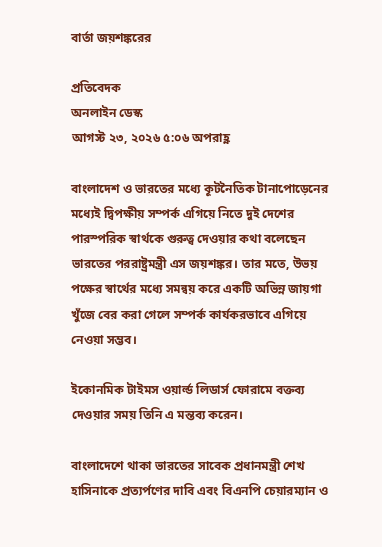বার্তা জয়শঙ্করের

প্রতিবেদক
অনলাইন ডেস্ক
আগস্ট ২৩, ২০২৬ ৫:০৬ অপরাহ্ণ

বাংলাদেশ ও ভারতের মধ্যে কূটনৈতিক টানাপোড়েনের মধ্যেই দ্বিপক্ষীয় সম্পর্ক এগিয়ে নিতে দুই দেশের পারস্পরিক স্বার্থকে গুরুত্ব দেওয়ার কথা বলেছেন ভারতের পররাষ্ট্রমন্ত্রী এস জয়শঙ্কর। তার মতে, উভয় পক্ষের স্বার্থের মধ্যে সমন্বয় করে একটি অভিন্ন জায়গা খুঁজে বের করা গেলে সম্পর্ক কার্যকরভাবে এগিয়ে নেওয়া সম্ভব।

ইকোনমিক টাইমস ওয়ার্ল্ড লিডার্স ফোরামে বক্তব্য দেওয়ার সময় তিনি এ মন্তব্য করেন।

বাংলাদেশে থাকা ভারতের সাবেক প্রধানমন্ত্রী শেখ হাসিনাকে প্রত্যর্পণের দাবি এবং বিএনপি চেয়ারম্যান ও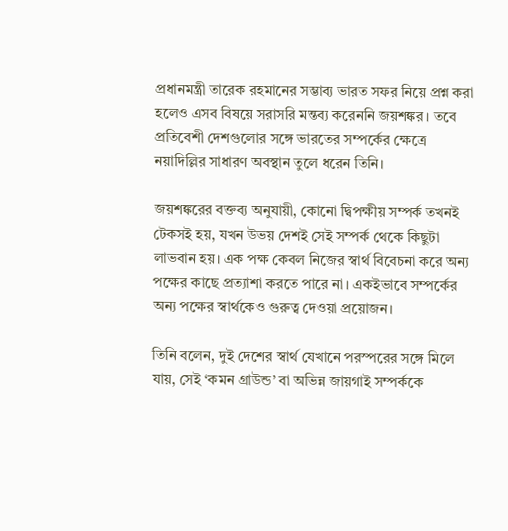প্রধানমন্ত্রী তারেক রহমানের সম্ভাব্য ভারত সফর নিয়ে প্রশ্ন করা হলেও এসব বিষয়ে সরাসরি মন্তব্য করেননি জয়শঙ্কর। তবে প্রতিবেশী দেশগুলোর সঙ্গে ভারতের সম্পর্কের ক্ষেত্রে নয়াদিল্লির সাধারণ অবস্থান তুলে ধরেন তিনি।

জয়শঙ্করের বক্তব্য অনুযায়ী, কোনো দ্বিপক্ষীয় সম্পর্ক তখনই টেকসই হয়, যখন উভয় দেশই সেই সম্পর্ক থেকে কিছুটা লাভবান হয়। এক পক্ষ কেবল নিজের স্বার্থ বিবেচনা করে অন্য পক্ষের কাছে প্রত্যাশা করতে পারে না। একইভাবে সম্পর্কের অন্য পক্ষের স্বার্থকেও গুরুত্ব দেওয়া প্রয়োজন।

তিনি বলেন, দুই দেশের স্বার্থ যেখানে পরস্পরের সঙ্গে মিলে যায়, সেই ‘কমন গ্রাউন্ড’ বা অভিন্ন জায়গাই সম্পর্ককে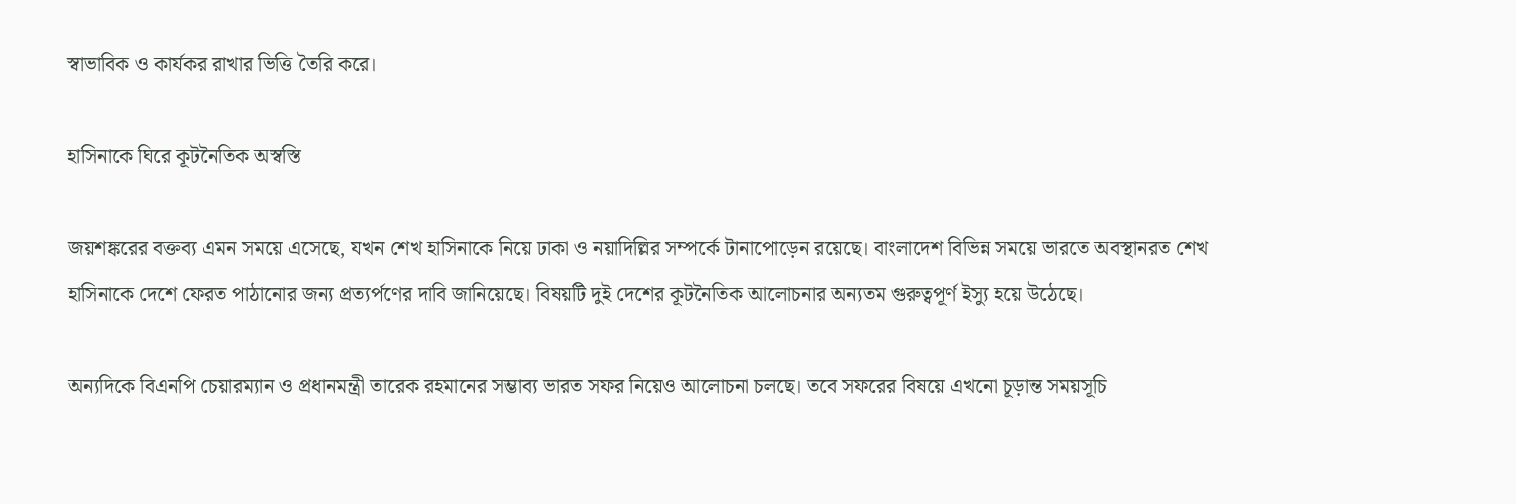স্বাভাবিক ও কার্যকর রাখার ভিত্তি তৈরি করে।

হাসিনাকে ঘিরে কূটনৈতিক অস্বস্তি

জয়শঙ্করের বক্তব্য এমন সময়ে এসেছে, যখন শেখ হাসিনাকে নিয়ে ঢাকা ও নয়াদিল্লির সম্পর্কে টানাপোড়েন রয়েছে। বাংলাদেশ বিভিন্ন সময়ে ভারতে অবস্থানরত শেখ হাসিনাকে দেশে ফেরত পাঠানোর জন্য প্রত্যর্পণের দাবি জানিয়েছে। বিষয়টি দুই দেশের কূটনৈতিক আলোচনার অন্যতম গুরুত্বপূর্ণ ইস্যু হয়ে উঠেছে।

অন্যদিকে বিএনপি চেয়ারম্যান ও প্রধানমন্ত্রী তারেক রহমানের সম্ভাব্য ভারত সফর নিয়েও আলোচনা চলছে। তবে সফরের বিষয়ে এখনো চূড়ান্ত সময়সূচি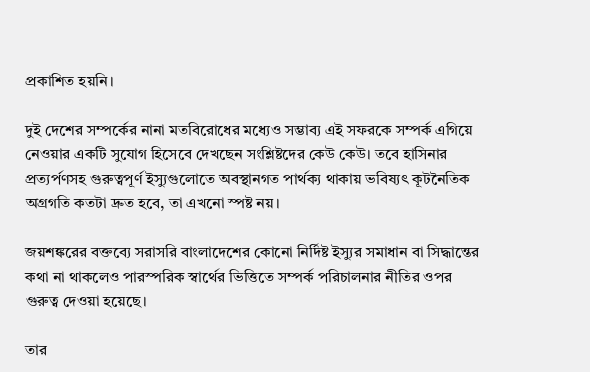প্রকাশিত হয়নি।

দুই দেশের সম্পর্কের নানা মতবিরোধের মধ্যেও সম্ভাব্য এই সফরকে সম্পর্ক এগিয়ে নেওয়ার একটি সুযোগ হিসেবে দেখছেন সংশ্লিষ্টদের কেউ কেউ। তবে হাসিনার প্রত্যর্পণসহ গুরুত্বপূর্ণ ইস্যুগুলোতে অবস্থানগত পার্থক্য থাকায় ভবিষ্যৎ কূটনৈতিক অগ্রগতি কতটা দ্রুত হবে, তা এখনো স্পষ্ট নয়।

জয়শঙ্করের বক্তব্যে সরাসরি বাংলাদেশের কোনো নির্দিষ্ট ইস্যুর সমাধান বা সিদ্ধান্তের কথা না থাকলেও পারস্পরিক স্বার্থের ভিত্তিতে সম্পর্ক পরিচালনার নীতির ওপর গুরুত্ব দেওয়া হয়েছে।

তার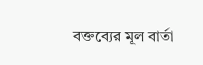বক্তব্যের মূল বার্তা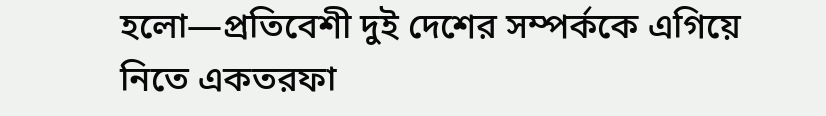হলো—প্রতিবেশী দুই দেশের সম্পর্ককে এগিয়ে নিতে একতরফা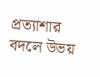প্রত্যাশার বদলে উভয়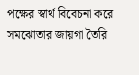পক্ষের স্বার্থ বিবেচনা করে সমঝোতার জায়গা তৈরি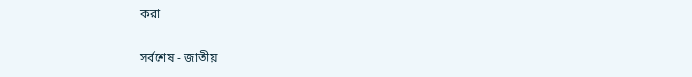করা

সর্বশেষ - জাতীয়